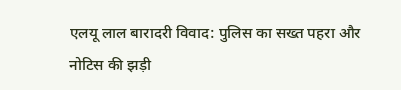एलयू लाल बारादरी विवाद: पुलिस का सख्त पहरा और नोटिस की झड़ी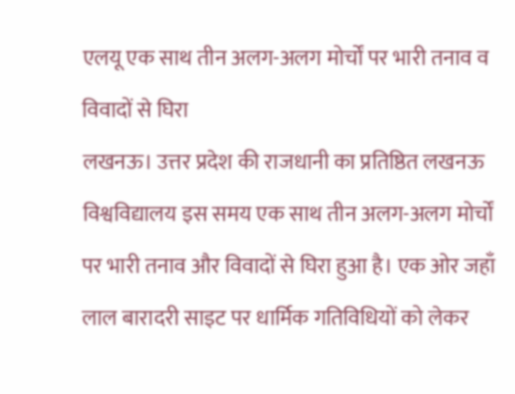एलयू एक साथ तीन अलग-अलग मोर्चों पर भारी तनाव व विवादों से घिरा
लखनऊ। उत्तर प्रदेश की राजधानी का प्रतिष्ठित लखनऊ विश्वविद्यालय इस समय एक साथ तीन अलग-अलग मोर्चों पर भारी तनाव और विवादों से घिरा हुआ है। एक ओर जहाँ लाल बारादरी साइट पर धार्मिक गतिविधियों को लेकर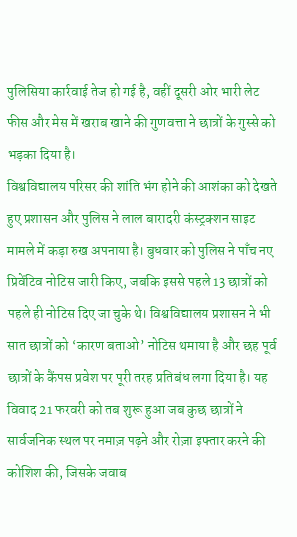पुलिसिया कार्रवाई तेज हो गई है, वहीं दूसरी ओर भारी लेट फीस और मेस में खराब खाने की गुणवत्ता ने छात्रों के गुस्से को भड़का दिया है।
विश्वविद्यालय परिसर की शांति भंग होने की आशंका को देखते हुए प्रशासन और पुलिस ने लाल बारादरी कंस्ट्रक्शन साइट मामले में कड़ा रुख अपनाया है। बुधवार को पुलिस ने पाँच नए प्रिवेंटिव नोटिस जारी किए, जबकि इससे पहले 13 छात्रों को पहले ही नोटिस दिए जा चुके थे। विश्वविद्यालय प्रशासन ने भी सात छात्रों को ‘कारण बताओ’ नोटिस थमाया है और छह पूर्व छात्रों के कैंपस प्रवेश पर पूरी तरह प्रतिबंध लगा दिया है। यह विवाद 21 फरवरी को तब शुरू हुआ जब कुछ छात्रों ने सार्वजनिक स्थल पर नमाज़ पढ़ने और रोज़ा इफ्तार करने की कोशिश की, जिसके जवाब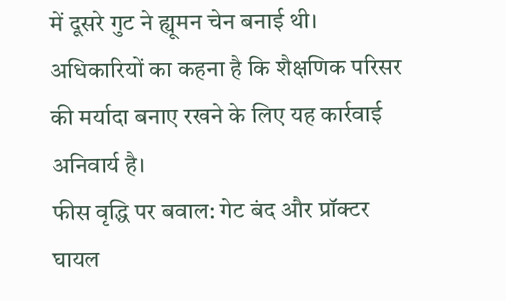में दूसरे गुट ने ह्यूमन चेन बनाई थी। अधिकारियों का कहना है कि शैक्षणिक परिसर की मर्यादा बनाए रखने के लिए यह कार्रवाई अनिवार्य है।
फीस वृद्धि पर बवाल: गेट बंद और प्रॉक्टर घायल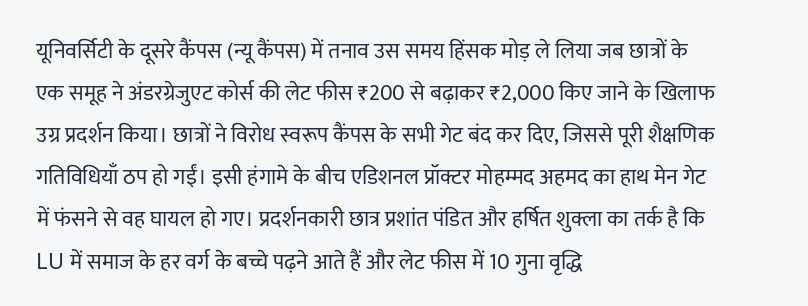यूनिवर्सिटी के दूसरे कैंपस (न्यू कैंपस) में तनाव उस समय हिंसक मोड़ ले लिया जब छात्रों के एक समूह ने अंडरग्रेजुएट कोर्स की लेट फीस ₹200 से बढ़ाकर ₹2,000 किए जाने के खिलाफ उग्र प्रदर्शन किया। छात्रों ने विरोध स्वरूप कैंपस के सभी गेट बंद कर दिए, जिससे पूरी शैक्षणिक गतिविधियाँ ठप हो गईं। इसी हंगामे के बीच एडिशनल प्रॉक्टर मोहम्मद अहमद का हाथ मेन गेट में फंसने से वह घायल हो गए। प्रदर्शनकारी छात्र प्रशांत पंडित और हर्षित शुक्ला का तर्क है कि LU में समाज के हर वर्ग के बच्चे पढ़ने आते हैं और लेट फीस में 10 गुना वृद्धि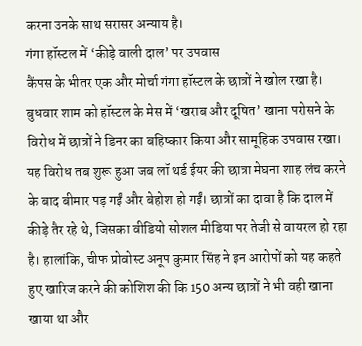करना उनके साथ सरासर अन्याय है।
गंगा हॉस्टल में ‘कीड़े वाली दाल’ पर उपवास
कैंपस के भीतर एक और मोर्चा गंगा हॉस्टल के छात्रों ने खोल रखा है। बुधवार शाम को हॉस्टल के मेस में ‘खराब और दूषित’ खाना परोसने के विरोध में छात्रों ने डिनर का बहिष्कार किया और सामूहिक उपवास रखा। यह विरोध तब शुरू हुआ जब लॉ थर्ड ईयर की छात्रा मेघना शाह लंच करने के बाद बीमार पड़ गईं और बेहोश हो गईं। छात्रों का दावा है कि दाल में कीड़े तैर रहे थे, जिसका वीडियो सोशल मीडिया पर तेजी से वायरल हो रहा है। हालांकि, चीफ प्रोवोस्ट अनूप कुमार सिंह ने इन आरोपों को यह कहते हुए खारिज करने की कोशिश की कि 150 अन्य छात्रों ने भी वही खाना खाया था और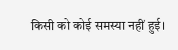किसी को कोई समस्या नहीं हुई।